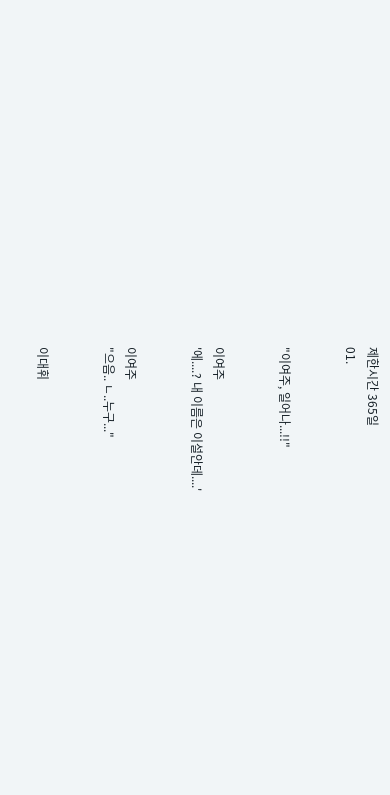제한시간 365일
01.


"이여주, 일어나...!!"


이여주
'에....? 내 이름은 이설안데....'


이여주
"으음.. ㄴ..누구..."


이대휘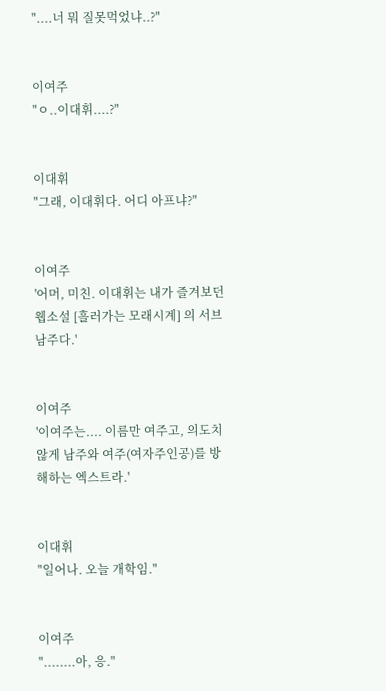"....너 뭐 질못먹었냐..?"


이여주
"ㅇ..이대휘....?"


이대휘
"그래, 이대휘다. 어디 아프냐?"


이여주
'어머, 미친. 이대휘는 내가 즐겨보던 웹소설 [흘러가는 모래시계] 의 서브남주다.'


이여주
'이여주는.... 이름만 여주고, 의도치 않게 남주와 여주(여자주인공)를 방해하는 엑스트라.'


이대휘
"일어나. 오늘 개학임."


이여주
"........아, 응."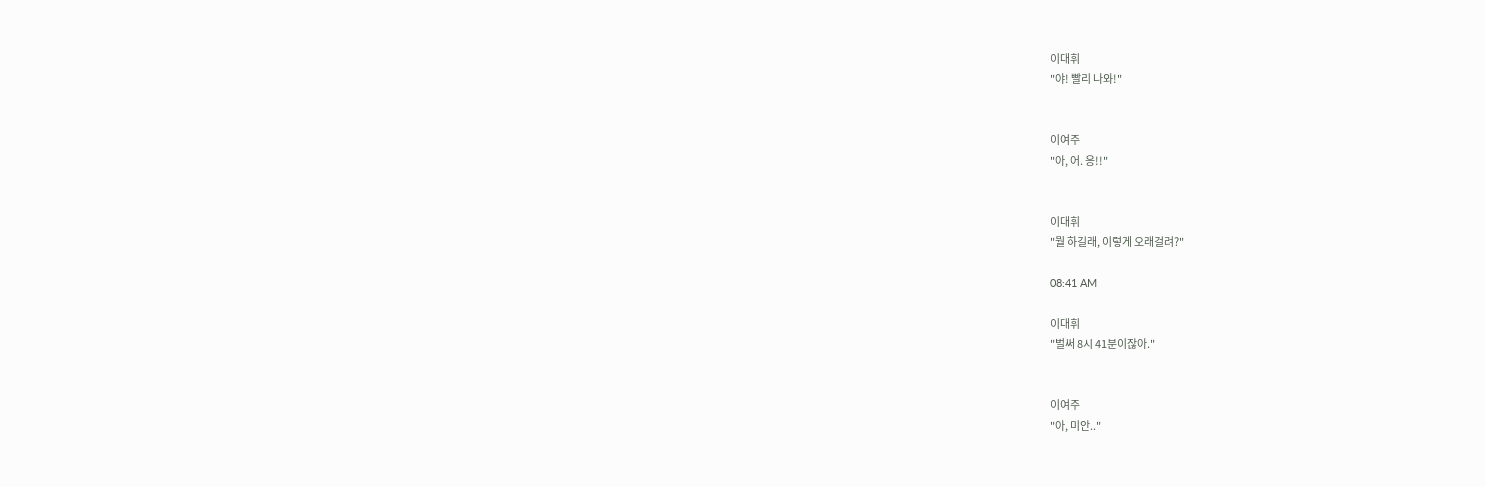이대휘
"야! 빨리 나와!"


이여주
"아, 어. 응!!"


이대휘
"뭘 하길래, 이렇게 오래걸려?"

08:41 AM

이대휘
"벌써 8시 41분이잖아."


이여주
"아, 미안.."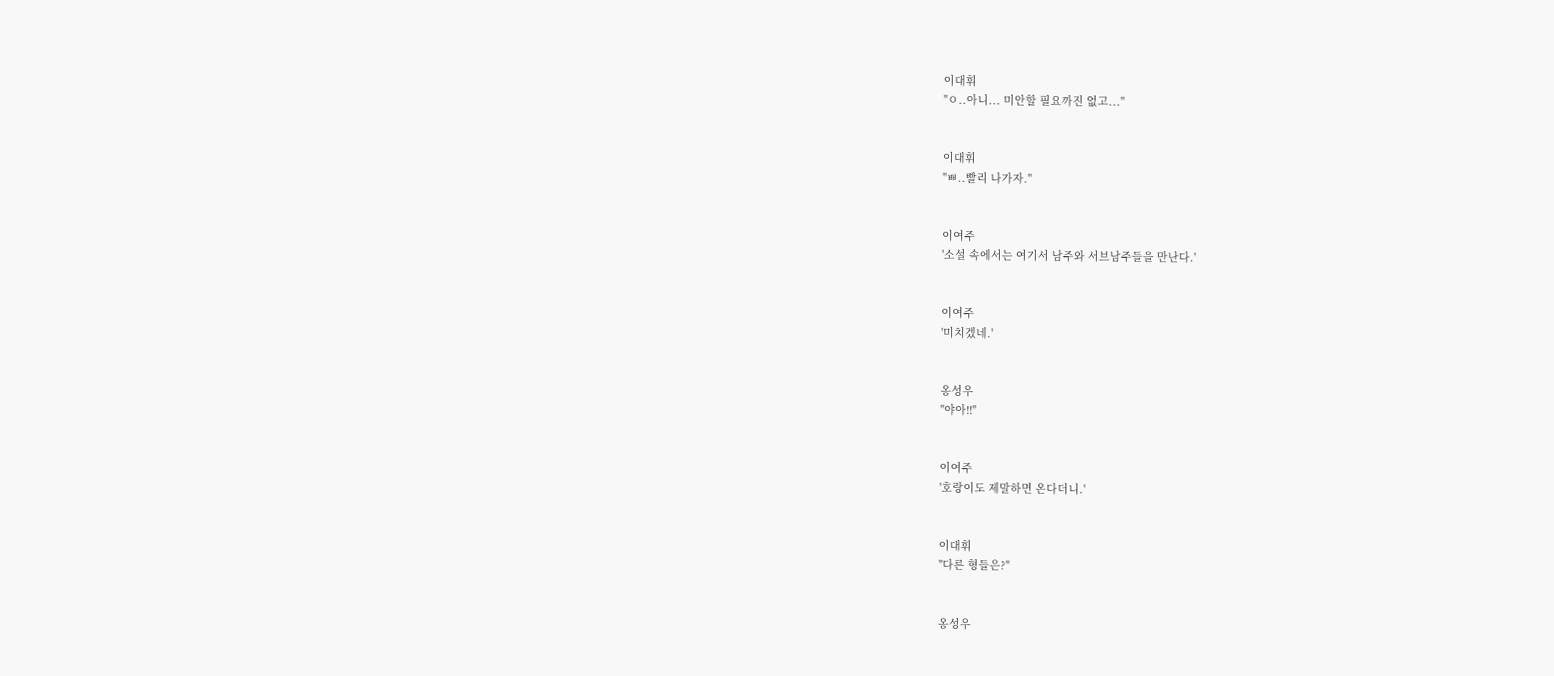이대휘
"ㅇ..아니... 미안할 필요까진 없고..."


이대휘
"ㅃ..빨리 나가자."


이여주
'소설 속에서는 여기서 남주와 서브남주들을 만난다.'


이여주
'미치겠네.'


옹성우
"야아!!"


이여주
'호랑이도 제말하면 온다더니.'


이대휘
"다른 형들은?"


옹성우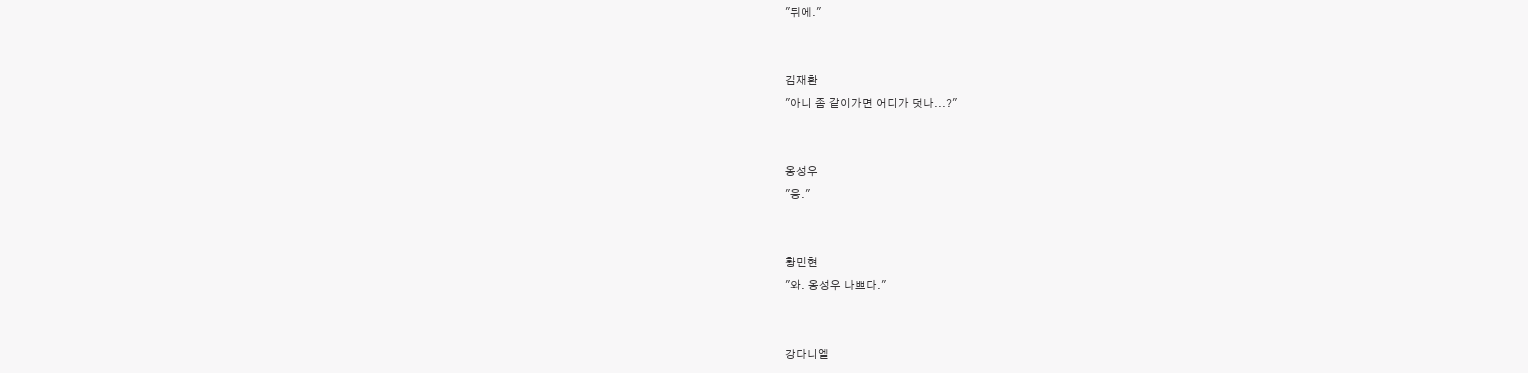"뒤에."


김재환
"아니 좀 같이가면 어디가 덧나...?"


옹성우
"응."


황민현
"와. 옹성우 나쁘다."


강다니엘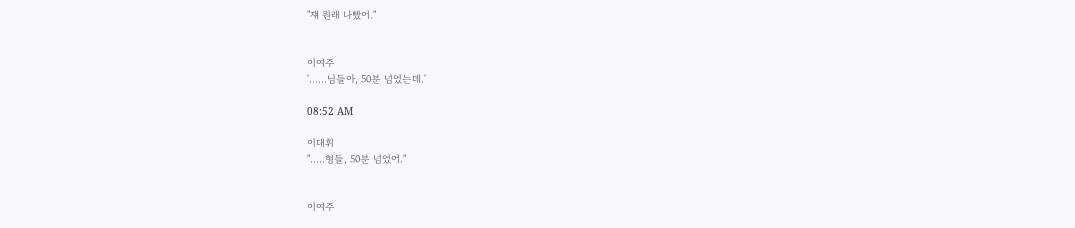"쟤 원래 나빴어."


이여주
'......님들아, 50분 넘었는데.'

08:52 AM

이대휘
".....형들, 50분 넘었어."


이여주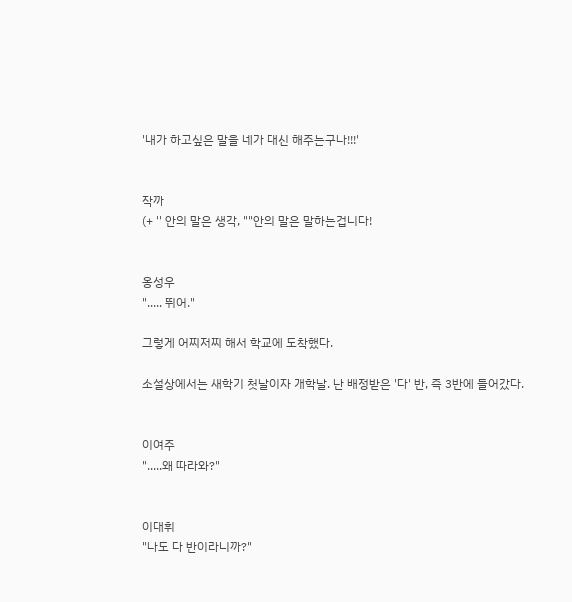'내가 하고싶은 말을 네가 대신 해주는구나!!!'


작까
(+ '' 안의 말은 생각, ""안의 말은 말하는겁니다!


옹성우
"..... 뛰어."

그렇게 어찌저찌 해서 학교에 도착했다.

소설상에서는 새학기 첫날이자 개학날. 난 배정받은 '다' 반, 즉 3반에 들어갔다.


이여주
".....왜 따라와?"


이대휘
"나도 다 반이라니까?"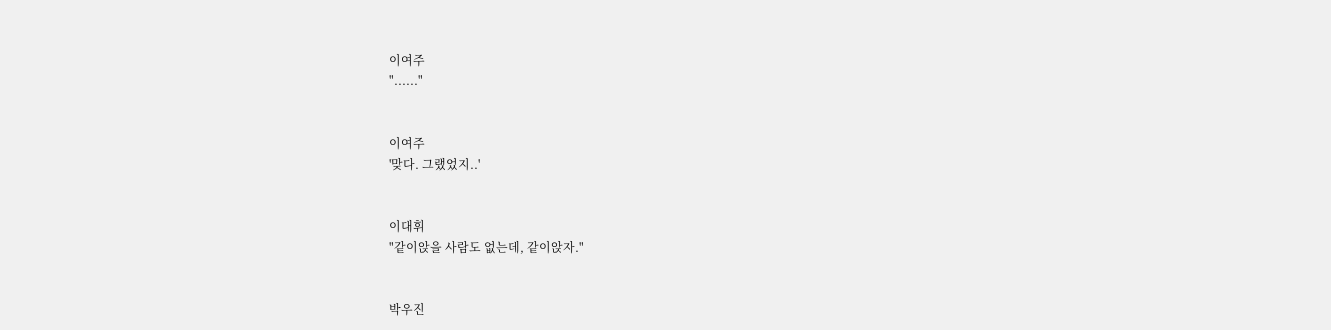이여주
"......"


이여주
'맞다. 그랬었지..'


이대휘
"같이앉을 사람도 없는데, 같이앉자."


박우진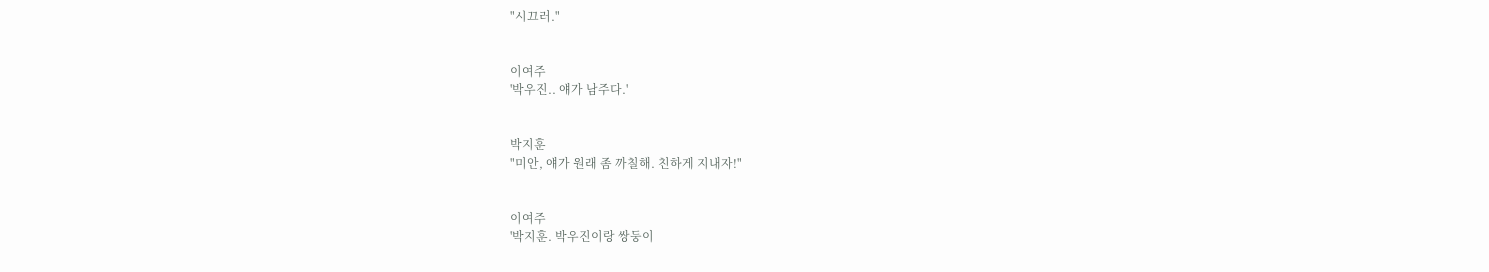"시끄러."


이여주
'박우진.. 얘가 남주다.'


박지훈
"미안, 얘가 원래 좀 까칠해. 친하게 지내자!"


이여주
'박지훈. 박우진이랑 쌍둥이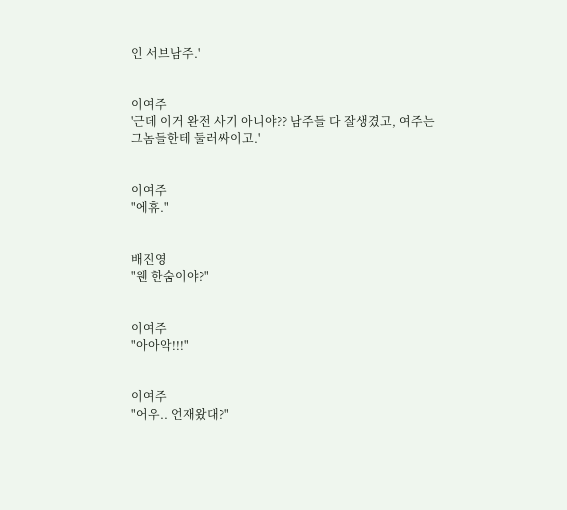인 서브남주.'


이여주
'근데 이거 완전 사기 아니야?? 남주들 다 잘생겼고, 여주는 그놈들한테 둘러싸이고.'


이여주
"에휴."


배진영
"웬 한숨이야?"


이여주
"아아악!!!"


이여주
"어우.. 언재왔대?"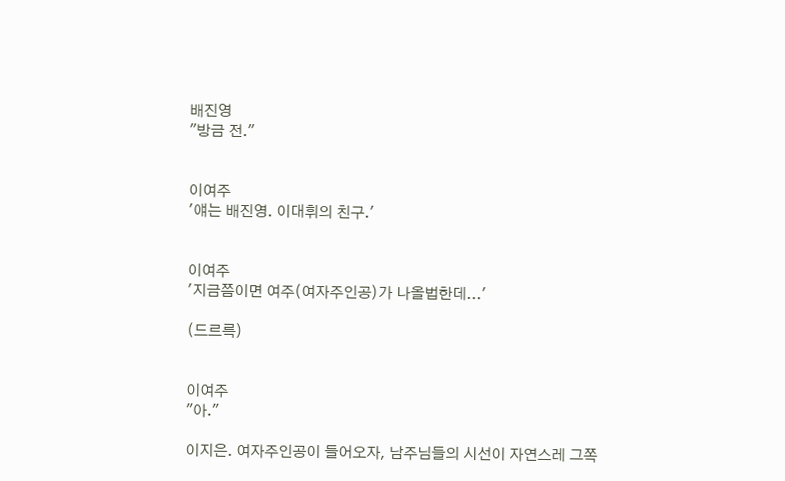배진영
"방금 전."


이여주
'얘는 배진영. 이대휘의 친구.'


이여주
'지금쯤이면 여주(여자주인공)가 나올법한데...'

(드르륵)


이여주
"아."

이지은. 여자주인공이 들어오자, 남주님들의 시선이 자연스레 그쪽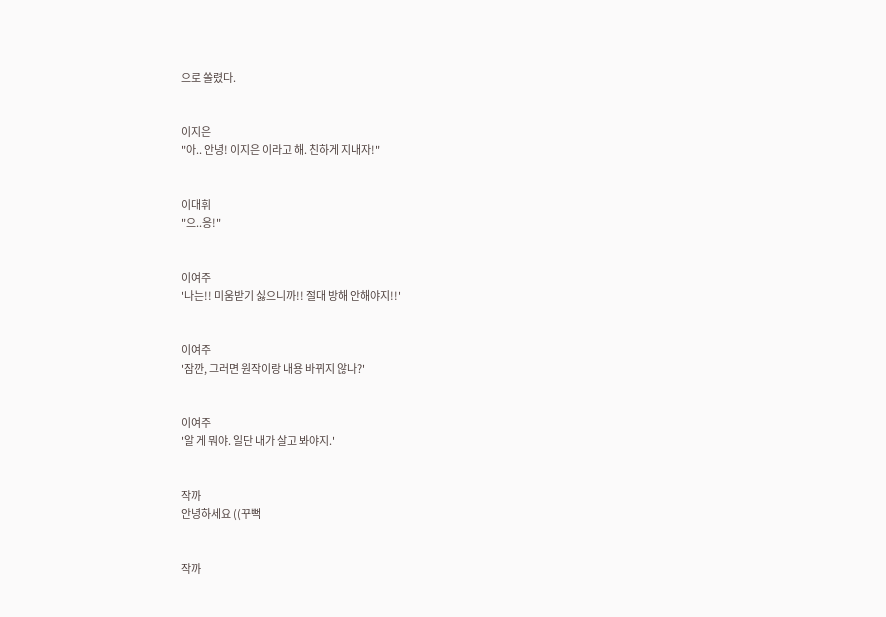으로 쏠렸다.


이지은
"아.. 안녕! 이지은 이라고 해. 친하게 지내자!"


이대휘
"으..응!"


이여주
'나는!! 미움받기 싫으니까!! 절대 방해 안해야지!!'


이여주
'잠깐, 그러면 원작이랑 내용 바뀌지 않나?'


이여주
'알 게 뭐야. 일단 내가 살고 봐야지.'


작까
안녕하세요 ((꾸뻑


작까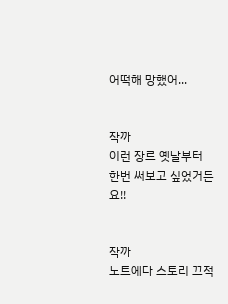어떡해 망했어...


작까
이런 장르 옛날부터 한번 써보고 싶었거든요!!


작까
노트에다 스토리 끄적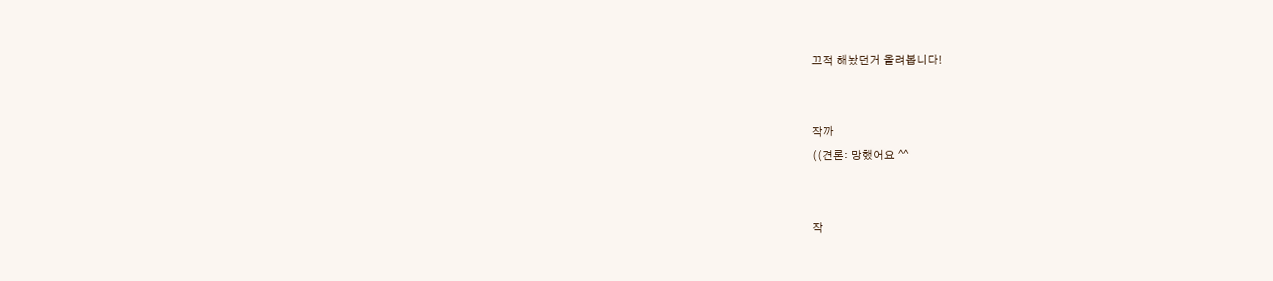끄적 해놨던거 올려봅니다!


작까
((견론: 망했어요 ^^


작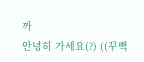까
안녕히 가세요(?) ((꾸뻑